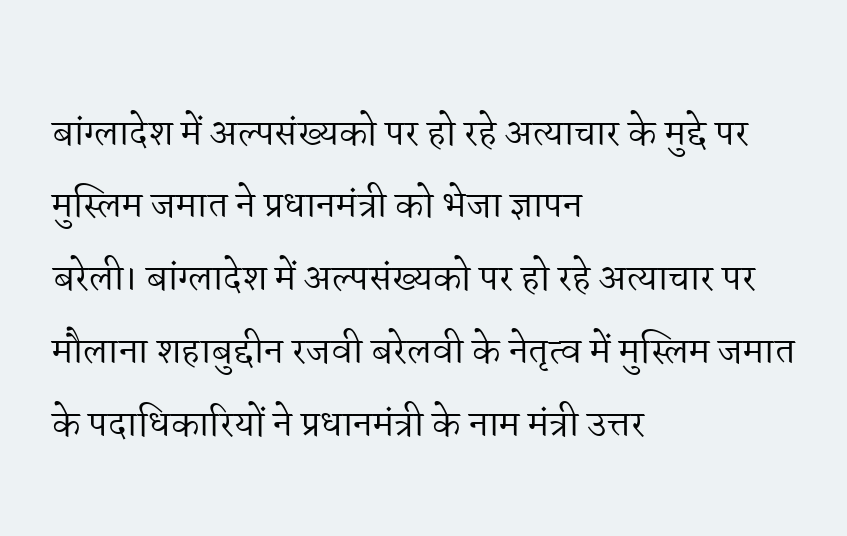बांग्लादेश में अल्पसंख्यको पर हो रहे अत्याचार के मुद्दे पर मुस्लिम जमात ने प्रधानमंत्री को भेजा ज्ञापन
बरेली। बांग्लादेश में अल्पसंख्यको पर हो रहे अत्याचार पर मौलाना शहाबुद्दीन रजवी बरेलवी के नेतृत्व में मुस्लिम जमात के पदाधिकारियों ने प्रधानमंत्री के नाम मंत्री उत्तर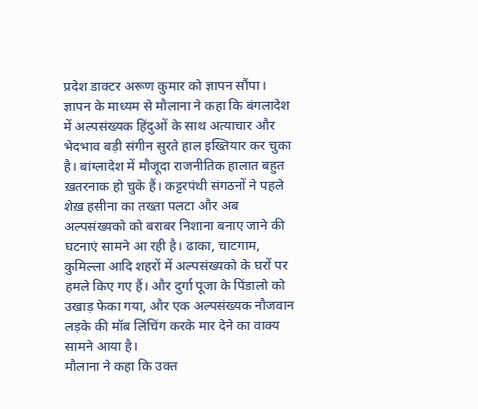प्रदेश डाक्टर अरूण कुमार को ज्ञापन सौंपा। ज्ञापन के माध्यम से मौलाना ने कहा कि बंगलादेश में अल्पसंख्यक हिंदुओं के साथ अत्याचार और भेदभाव बड़ी संगीन सुरते हाल इख्तियार कर चुका है। बांग्लादेश में मौजूदा राजनीतिक हालात बहुत ख़तरनाक हो चुके हैं। कट्टरपंथी संगठनों ने पहले शेख़ हसीना का तख्ता पलटा और अब अल्पसंख्यको को बराबर निशाना बनाए जाने की घटनाएं सामने आ रही है। ढाका, चाटगाम, कुमिल्ला आदि शहरों में अल्पसंख्यको के घरों पर हमले किए गए हैं। और दुर्गा पूजा के पिंडालो को उखाड़ फेका गया, और एक अल्पसंख्यक नौजवान लड़के की मॉब लिंचिंग करके मार देने का वाक्य सामने आया है।
मौलाना ने कहा कि उक्त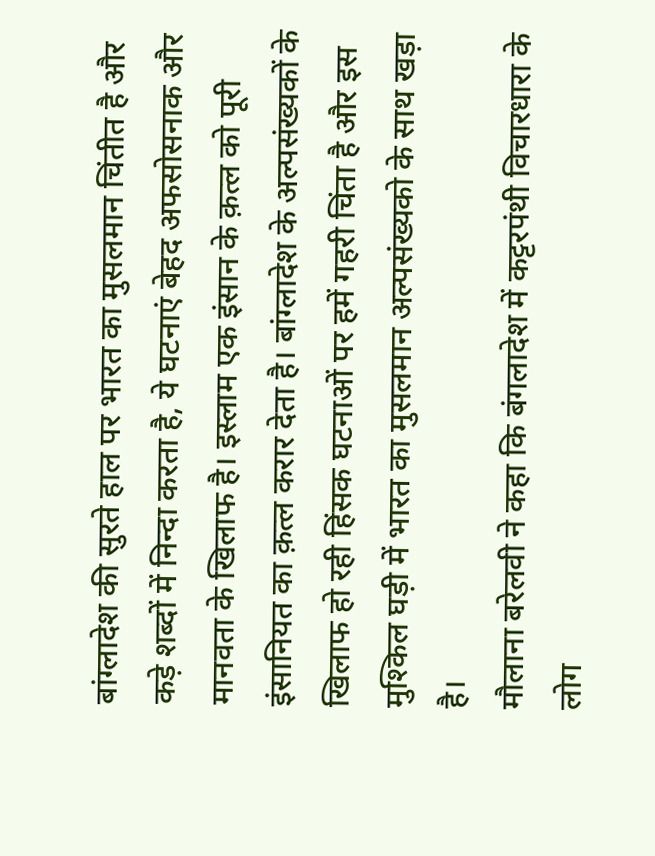बांग्लादेश की सुरते हाल पर भारत का मुसलमान चिंतीत है और कड़े शब्दों में निन्दा करता है, ये घटनाएं बेहद अफसोसनाक और मानवता के खिलाफ है। इस्लाम एक इंसान के क़त्ल को पूरी इंसानियत का क़त्ल करार देता है। बांग्लादेश के अल्पसंख्यकों के खिलाफ हो रही हिंसक घटनाओं पर हमें गहरी चिंता है और इस मुश्किल घड़ी में भारत का मुसलमान अल्पसंख्यको के साथ खड़ा है।
मौलाना बरेलवी ने कहा कि बंगलादेश में कट्टरपंथी विचारधारा के लोग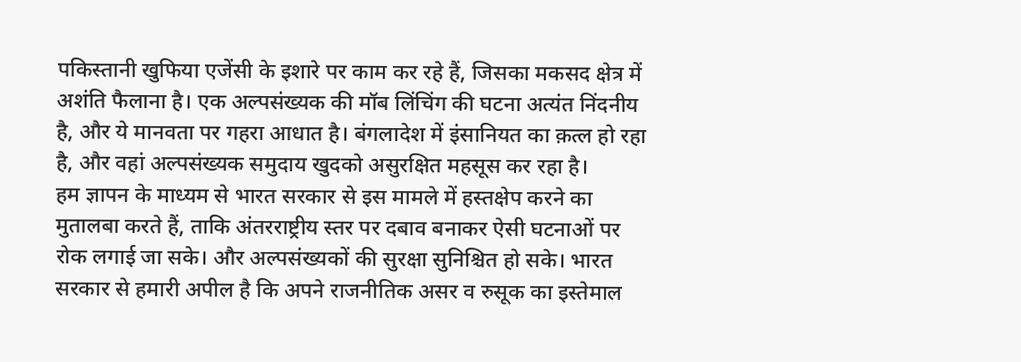पकिस्तानी खुफिया एजेंसी के इशारे पर काम कर रहे हैं, जिसका मकसद क्षेत्र में अशंति फैलाना है। एक अल्पसंख्यक की मॉब लिंचिंग की घटना अत्यंत निंदनीय है, और ये मानवता पर गहरा आधात है। बंगलादेश में इंसानियत का क़त्ल हो रहा है, और वहां अल्पसंख्यक समुदाय खुदको असुरक्षित महसूस कर रहा है।
हम ज्ञापन के माध्यम से भारत सरकार से इस मामले में हस्तक्षेप करने का मुतालबा करते हैं, ताकि अंतरराष्ट्रीय स्तर पर दबाव बनाकर ऐसी घटनाओं पर रोक लगाई जा सके। और अल्पसंख्यकों की सुरक्षा सुनिश्चित हो सके। भारत सरकार से हमारी अपील है कि अपने राजनीतिक असर व रुसूक का इस्तेमाल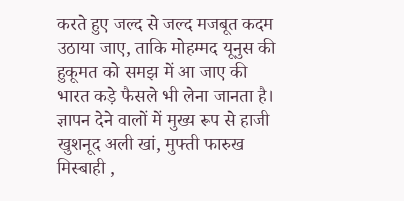करते हुए जल्द से जल्द मजबूत कदम उठाया जाए, ताकि मोहम्मद यूनुस की हुकूमत को समझ में आ जाए की भारत कड़े फैसले भी लेना जानता है।
ज्ञापन देने वालों में मुख्य रूप से हाजी खुशनूद अली खां, मुफ्ती फारुख मिस्बाही ,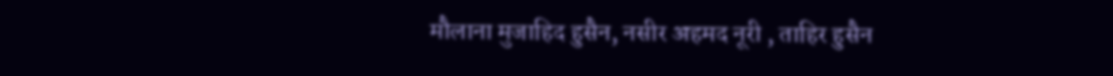मौलाना मुजाहिद हुसैन, नसीर अहमद नूरी , ताहिर हुसैन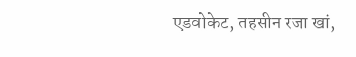एडवोकेट, तहसीन रजा खां,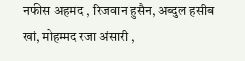नफीस अहमद , रिजवान हुसैन, अब्दुल हसीब खां, मोहम्मद रजा अंसारी ,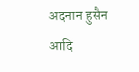अदनान हुसैन आदि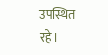उपस्थित रहे।